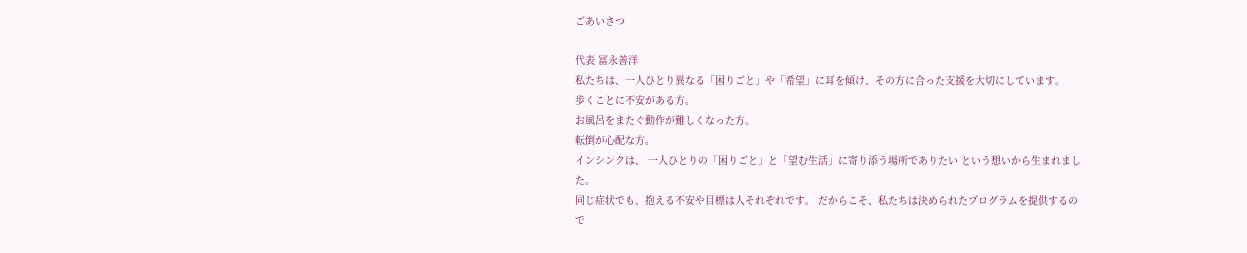ごあいさつ

代表 冨永善洋
私たちは、一人ひとり異なる「困りごと」や「希望」に耳を傾け、その方に合った支援を大切にしています。
歩くことに不安がある方。
お風呂をまたぐ動作が難しくなった方。
転倒が心配な方。
インシンクは、 一人ひとりの「困りごと」と「望む生活」に寄り添う場所でありたい という想いから生まれました。
同じ症状でも、抱える不安や目標は人それぞれです。 だからこそ、私たちは決められたプログラムを提供するので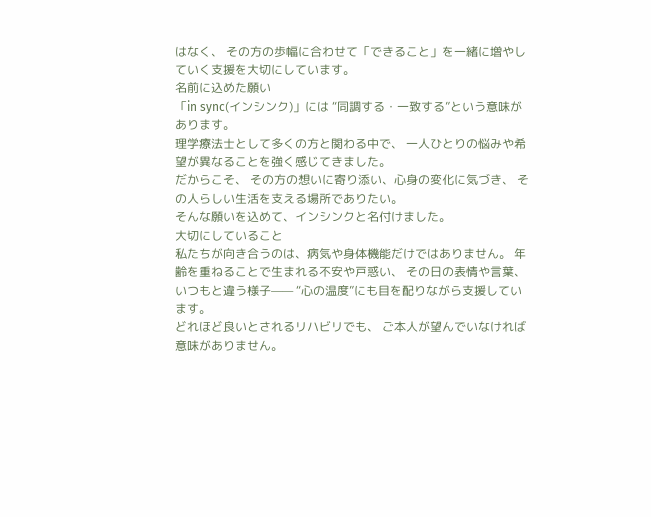はなく、 その方の歩幅に合わせて「できること」を一緒に増やしていく支援を大切にしています。
名前に込めた願い
「in sync(インシンク)」には “同調する・一致する”という意味があります。
理学療法士として多くの方と関わる中で、 一人ひとりの悩みや希望が異なることを強く感じてきました。
だからこそ、 その方の想いに寄り添い、心身の変化に気づき、 その人らしい生活を支える場所でありたい。
そんな願いを込めて、インシンクと名付けました。
大切にしていること
私たちが向き合うのは、病気や身体機能だけではありません。 年齢を重ねることで生まれる不安や戸惑い、 その日の表情や言葉、いつもと違う様子—— “心の温度”にも目を配りながら支援しています。
どれほど良いとされるリハビリでも、 ご本人が望んでいなければ意味がありません。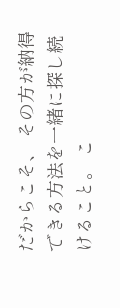だからこそ、 その方が納得できる方法を一緒に探し続けること。 こ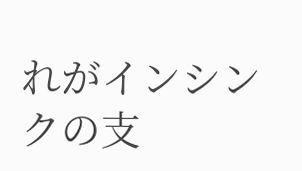れがインシンクの支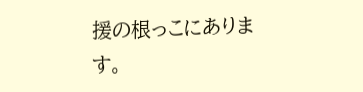援の根っこにあります。